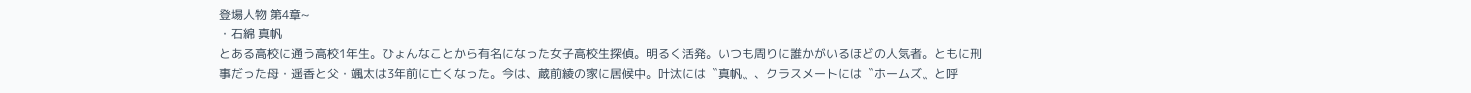登場人物 第4章~
・石綿 真帆
とある高校に通う高校1年生。ひょんなことから有名になった女子高校生探偵。明るく活発。いつも周りに誰かがいるほどの人気者。ともに刑事だった母・遥香と父・颯太は3年前に亡くなった。今は、蔵前綾の家に居候中。叶汰には〝真帆〟、クラスメートには〝ホームズ〟と呼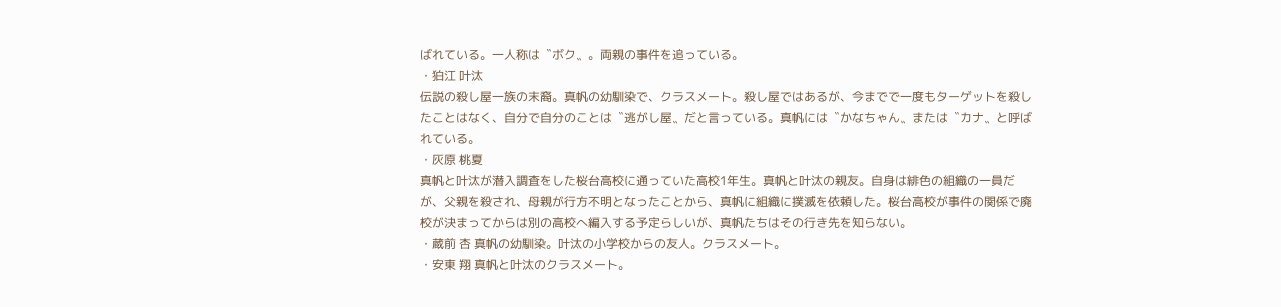ばれている。一人称は〝ボク〟。両親の事件を追っている。
・狛江 叶汰
伝説の殺し屋一族の末裔。真帆の幼馴染で、クラスメート。殺し屋ではあるが、今までで一度もターゲットを殺したことはなく、自分で自分のことは〝逃がし屋〟だと言っている。真帆には〝かなちゃん〟または〝カナ〟と呼ばれている。
・灰原 桃夏
真帆と叶汰が潜入調査をした桜台高校に通っていた高校1年生。真帆と叶汰の親友。自身は緋色の組織の一員だが、父親を殺され、母親が行方不明となったことから、真帆に組織に撲滅を依頼した。桜台高校が事件の関係で廃校が決まってからは別の高校へ編入する予定らしいが、真帆たちはその行き先を知らない。
・蔵前 杏 真帆の幼馴染。叶汰の小学校からの友人。クラスメート。
・安東 翔 真帆と叶汰のクラスメート。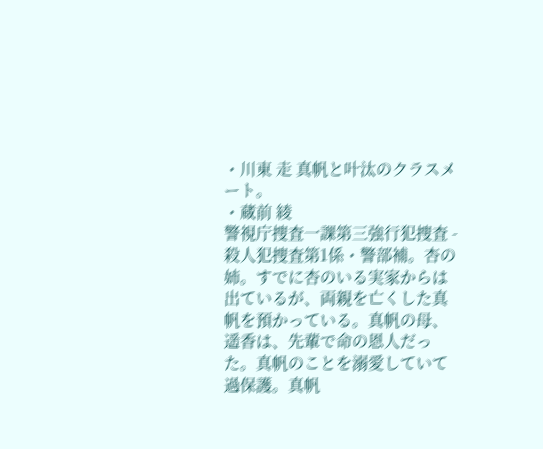・川東 走 真帆と叶汰のクラスメート。
・蔵前 綾
警視庁捜査一課第三強行犯捜査 - 殺人犯捜査第1係・警部補。杏の姉。すでに杏のいる実家からは出ているが、両親を亡くした真帆を預かっている。真帆の母、遥香は、先輩で命の恩人だった。真帆のことを溺愛していて過保護。真帆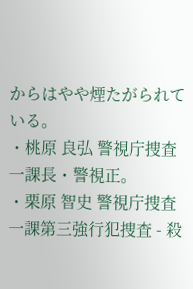からはやや煙たがられている。
・桃原 良弘 警視庁捜査一課長・警視正。
・栗原 智史 警視庁捜査一課第三強行犯捜査 - 殺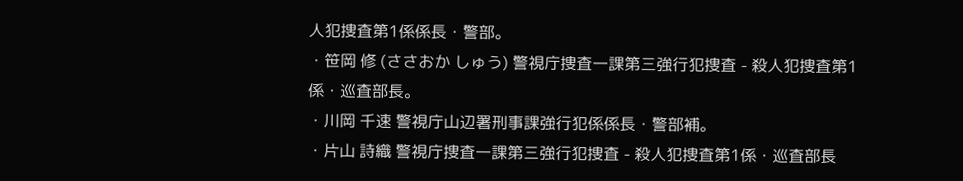人犯捜査第1係係長・警部。
・笹岡 修 (ささおか しゅう) 警視庁捜査一課第三強行犯捜査 - 殺人犯捜査第1係・巡査部長。
・川岡 千速 警視庁山辺署刑事課強行犯係係長・警部補。
・片山 詩織 警視庁捜査一課第三強行犯捜査 - 殺人犯捜査第1係・巡査部長